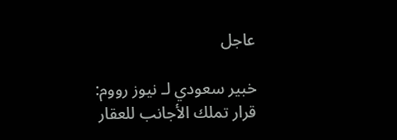عاجل

خبير سعودي لـ نيوز رووم: قرار تملك الأجانب للعقار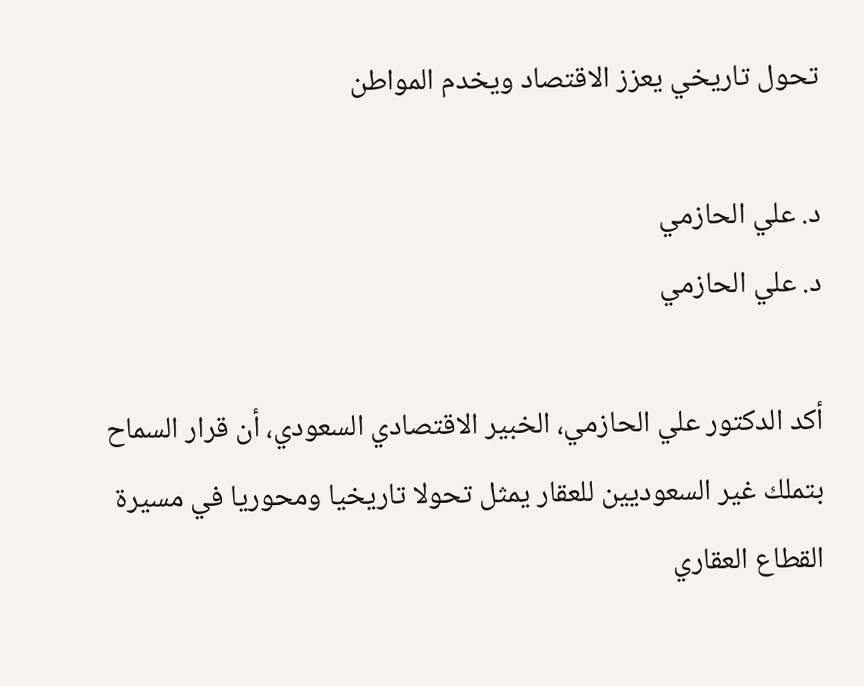تحول تاريخي يعزز الاقتصاد ويخدم المواطن

د. علي الحازمي
د. علي الحازمي

أكد الدكتور علي الحازمي، الخبير الاقتصادي السعودي، أن قرار السماح بتملك غير السعوديين للعقار يمثل تحولا تاريخيا ومحوريا في مسيرة القطاع العقاري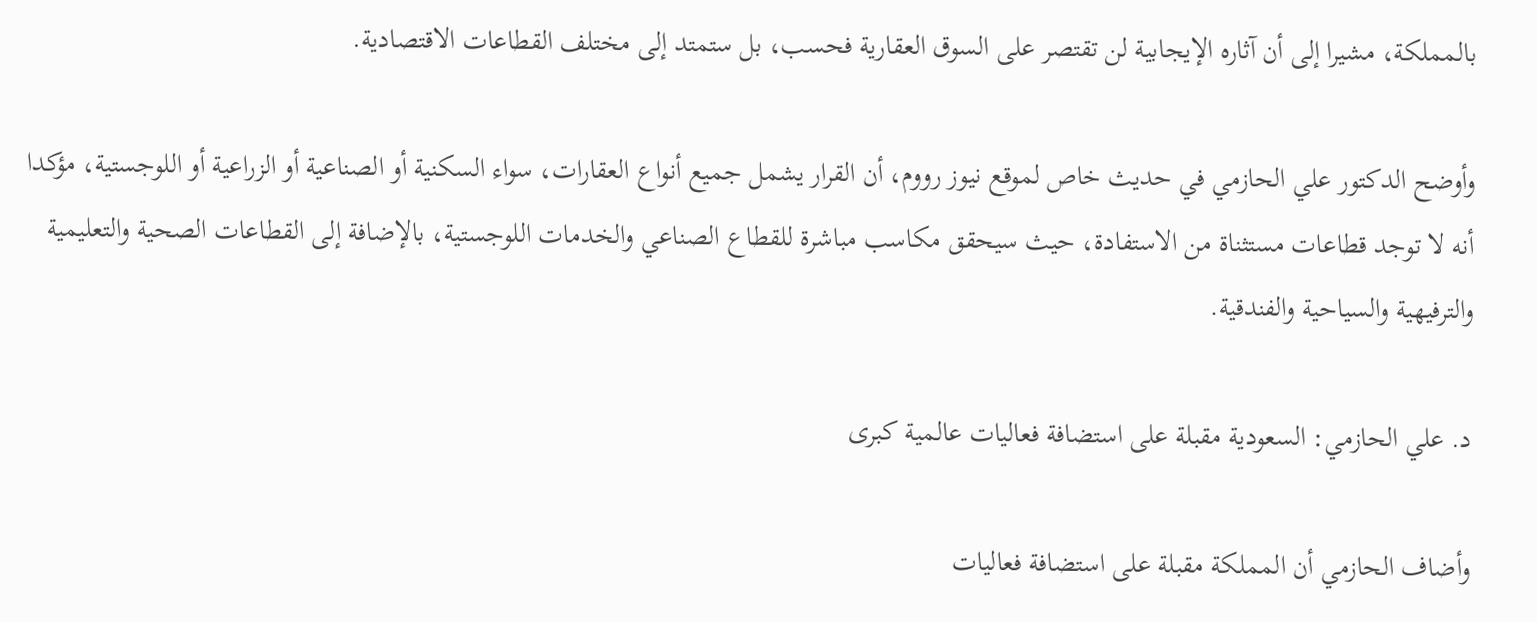بالمملكة، مشيرا إلى أن آثاره الإيجابية لن تقتصر على السوق العقارية فحسب، بل ستمتد إلى مختلف القطاعات الاقتصادية.

وأوضح الدكتور علي الحازمي في حديث خاص لموقع نيوز رووم، أن القرار يشمل جميع أنواع العقارات، سواء السكنية أو الصناعية أو الزراعية أو اللوجستية، مؤكدا أنه لا توجد قطاعات مستثناة من الاستفادة، حيث سيحقق مكاسب مباشرة للقطاع الصناعي والخدمات اللوجستية، بالإضافة إلى القطاعات الصحية والتعليمية والترفيهية والسياحية والفندقية.

د. علي الحازمي: السعودية مقبلة على استضافة فعاليات عالمية كبرى

وأضاف الحازمي أن المملكة مقبلة على استضافة فعاليات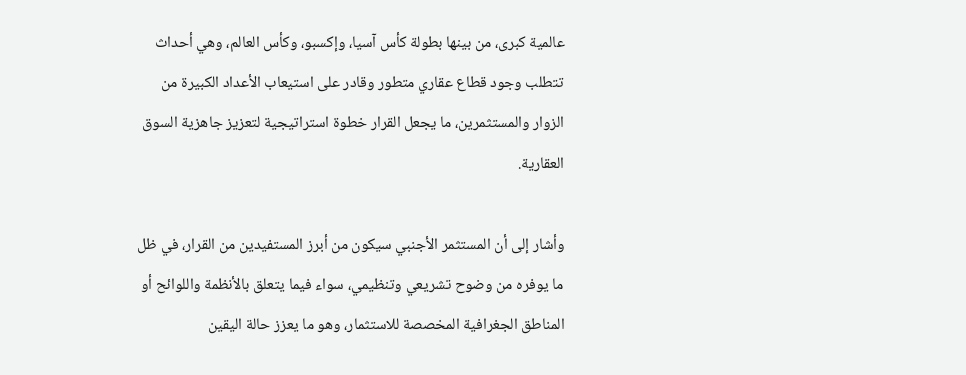عالمية كبرى، من بينها بطولة كأس آسيا، وإكسبو، وكأس العالم، وهي أحداث تتطلب وجود قطاع عقاري متطور وقادر على استيعاب الأعداد الكبيرة من الزوار والمستثمرين، ما يجعل القرار خطوة استراتيجية لتعزيز جاهزية السوق العقارية.

وأشار إلى أن المستثمر الأجنبي سيكون من أبرز المستفيدين من القرار، في ظل ما يوفره من وضوح تشريعي وتنظيمي، سواء فيما يتعلق بالأنظمة واللوائح أو المناطق الجغرافية المخصصة للاستثمار، وهو ما يعزز حالة اليقين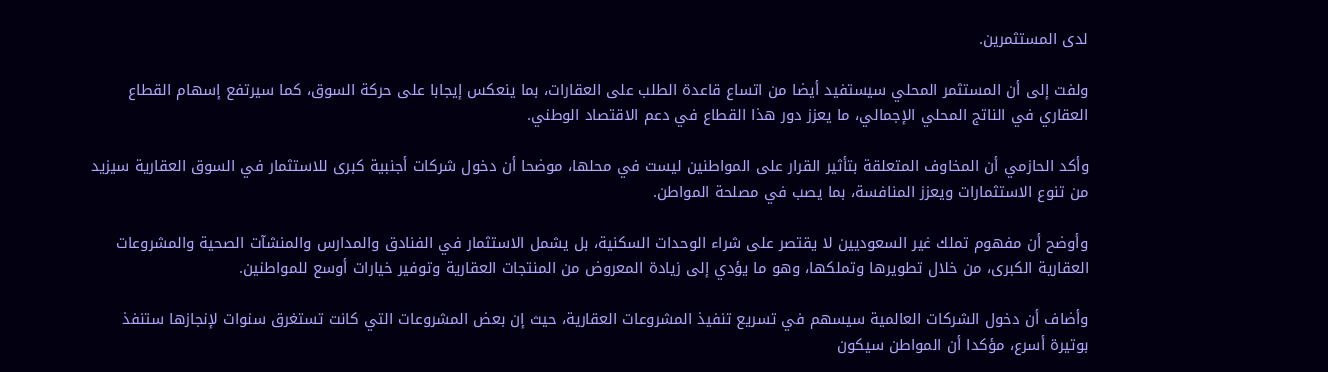لدى المستثمرين.

ولفت إلى أن المستثمر المحلي سيستفيد أيضا من اتساع قاعدة الطلب على العقارات، بما ينعكس إيجابا على حركة السوق، كما سيرتفع إسهام القطاع العقاري في الناتج المحلي الإجمالي، ما يعزز دور هذا القطاع في دعم الاقتصاد الوطني.

وأكد الحازمي أن المخاوف المتعلقة بتأثير القرار على المواطنين ليست في محلها، موضحا أن دخول شركات أجنبية كبرى للاستثمار في السوق العقارية سيزيد من تنوع الاستثمارات ويعزز المنافسة، بما يصب في مصلحة المواطن.

وأوضح أن مفهوم تملك غير السعوديين لا يقتصر على شراء الوحدات السكنية، بل يشمل الاستثمار في الفنادق والمدارس والمنشآت الصحية والمشروعات العقارية الكبرى، من خلال تطويرها وتملكها، وهو ما يؤدي إلى زيادة المعروض من المنتجات العقارية وتوفير خيارات أوسع للمواطنين.

وأضاف أن دخول الشركات العالمية سيسهم في تسريع تنفيذ المشروعات العقارية، حيث إن بعض المشروعات التي كانت تستغرق سنوات لإنجازها ستنفذ بوتيرة أسرع، مؤكدا أن المواطن سيكون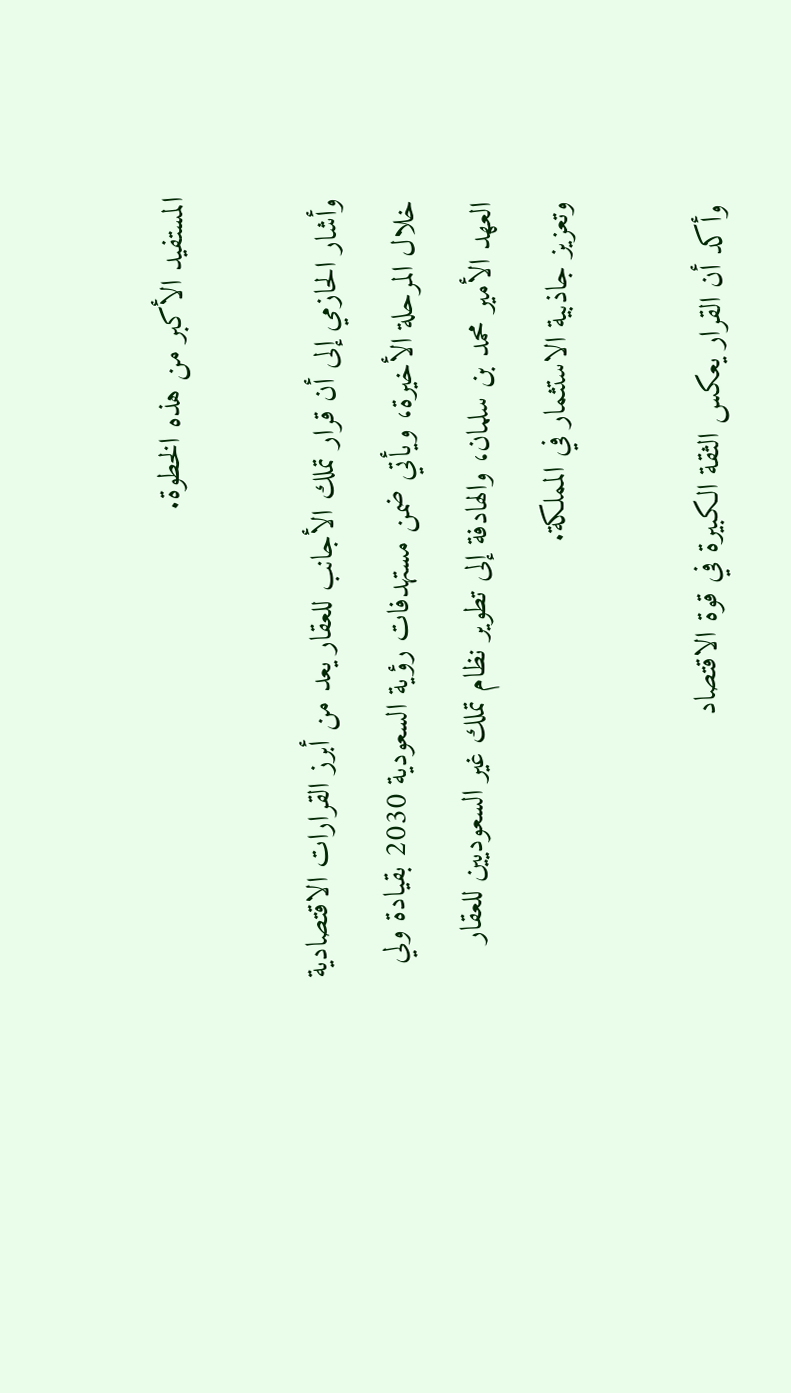المستفيد الأكبر من هذه الخطوة.

وأشار الحازمي إلى أن قرار تملك الأجانب للعقار يعد من أبرز القرارات الاقتصادية خلال المرحلة الأخيرة، ويأتي ضمن مستهدفات رؤية السعودية 2030 بقيادة ولي العهد الأمير محمد بن سلمان، والهادفة إلى تطوير نظام تملك غير السعوديين للعقار وتعزيز جاذبية الاستثمار في المملكة.

وأكد أن القرار يعكس الثقة الكبيرة في قوة الاقتصاد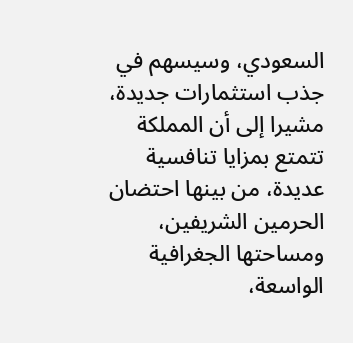السعودي، وسيسهم في جذب استثمارات جديدة، مشيرا إلى أن المملكة تتمتع بمزايا تنافسية عديدة، من بينها احتضان الحرمين الشريفين، ومساحتها الجغرافية الواسعة،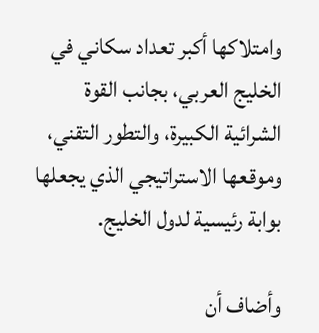وامتلاكها أكبر تعداد سكاني في الخليج العربي، بجانب القوة الشرائية الكبيرة، والتطور التقني، وموقعها الاستراتيجي الذي يجعلها بوابة رئيسية لدول الخليج.

وأضاف أن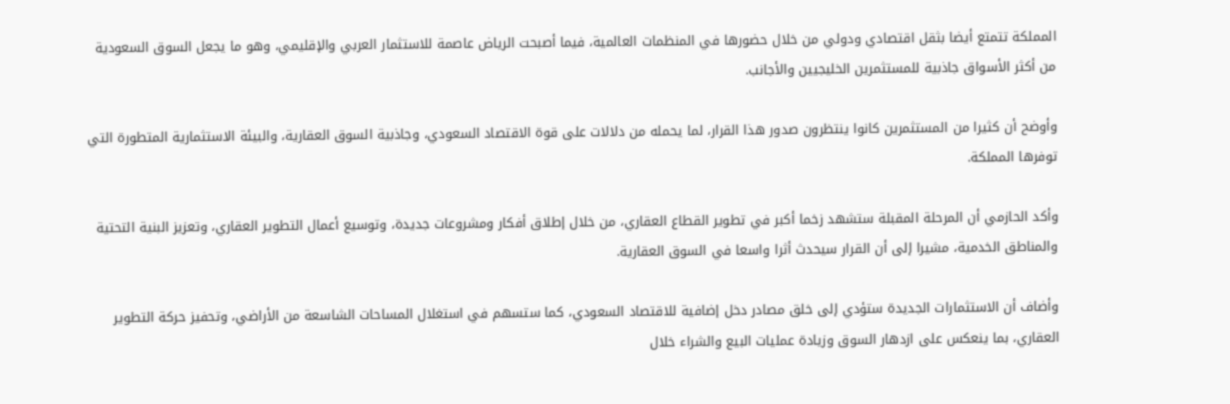المملكة تتمتع أيضا بثقل اقتصادي ودولي من خلال حضورها في المنظمات العالمية، فيما أصبحت الرياض عاصمة للاستثمار العربي والإقليمي، وهو ما يجعل السوق السعودية من أكثر الأسواق جاذبية للمستثمرين الخليجيين والأجانب.

وأوضح أن كثيرا من المستثمرين كانوا ينتظرون صدور هذا القرار، لما يحمله من دلالات على قوة الاقتصاد السعودي، وجاذبية السوق العقارية، والبيئة الاستثمارية المتطورة التي توفرها المملكة.

وأكد الحازمي أن المرحلة المقبلة ستشهد زخما أكبر في تطوير القطاع العقاري، من خلال إطلاق أفكار ومشروعات جديدة، وتوسيع أعمال التطوير العقاري، وتعزيز البنية التحتية والمناطق الخدمية، مشيرا إلى أن القرار سيحدث أثرا واسعا في السوق العقارية.

وأضاف أن الاستثمارات الجديدة ستؤدي إلى خلق مصادر دخل إضافية للاقتصاد السعودي، كما ستسهم في استغلال المساحات الشاسعة من الأراضي، وتحفيز حركة التطوير العقاري، بما ينعكس على ازدهار السوق وزيادة عمليات البيع والشراء خلال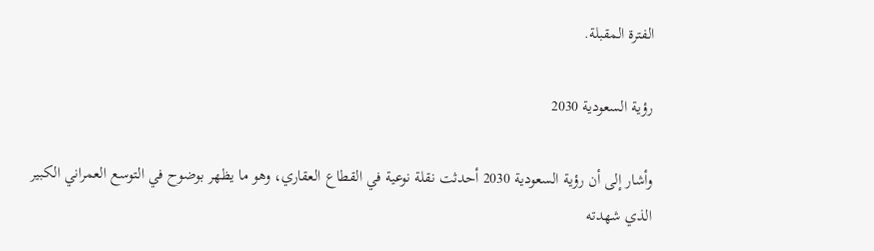الفترة المقبلة.

رؤية السعودية 2030

وأشار إلى أن رؤية السعودية 2030 أحدثت نقلة نوعية في القطاع العقاري، وهو ما يظهر بوضوح في التوسع العمراني الكبير الذي شهدته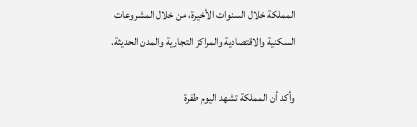المملكة خلال السنوات الأخيرة، من خلال المشروعات السكنية والاقتصادية والمراكز التجارية والمدن الحديثة.

وأكد أن المملكة تشهد اليوم طفرة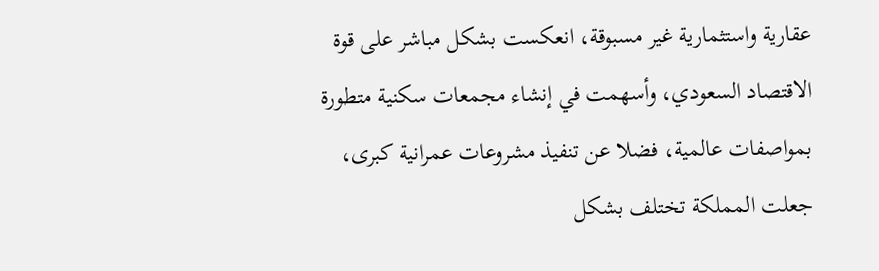عقارية واستثمارية غير مسبوقة، انعكست بشكل مباشر على قوة الاقتصاد السعودي، وأسهمت في إنشاء مجمعات سكنية متطورة بمواصفات عالمية، فضلا عن تنفيذ مشروعات عمرانية كبرى، جعلت المملكة تختلف بشكل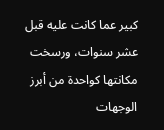كبير عما كانت عليه قبل عشر سنوات، ورسخت مكانتها كواحدة من أبرز الوجهات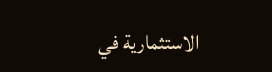الاستثمارية في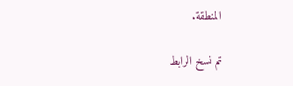المنطقة.

تم نسخ الرابط